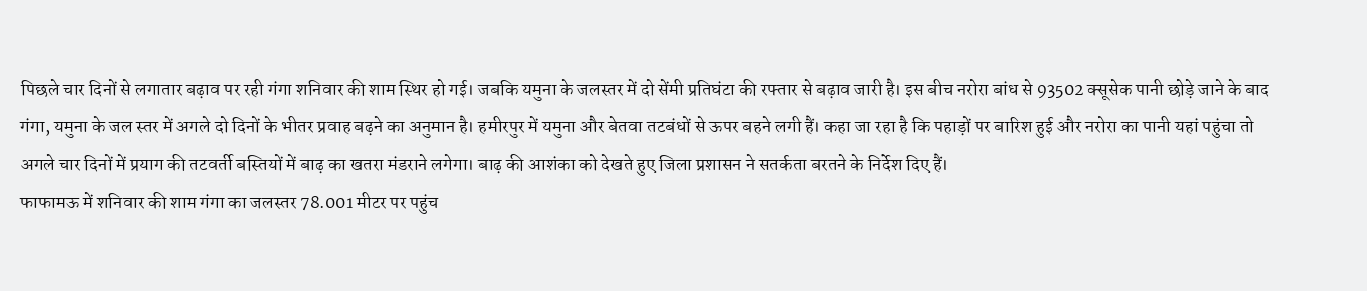पिछले चार दिनों से लगातार बढ़ाव पर रही गंगा शनिवार की शाम स्थिर हो गई। जबकि यमुना के जलस्तर में दो सेंमी प्रतिघंटा की रफ्तार से बढ़ाव जारी है। इस बीच नरोरा बांध से 93502 क्सूसेक पानी छोड़े जाने के बाद गंगा, यमुना के जल स्तर में अगले दो दिनों के भीतर प्रवाह बढ़ने का अनुमान है। हमीरपुर में यमुना और बेतवा तटबंधों से ऊपर बहने लगी हैं। कहा जा रहा है कि पहाड़ों पर बारिश हुई और नरोरा का पानी यहां पहुंचा तो अगले चार दिनों में प्रयाग की तटवर्ती बस्तियों में बाढ़ का खतरा मंडराने लगेगा। बाढ़ की आशंका को देखते हुए जिला प्रशासन ने सतर्कता बरतने के निर्देश दिए हैं।
फाफामऊ में शनिवार की शाम गंगा का जलस्तर 78.001 मीटर पर पहुंच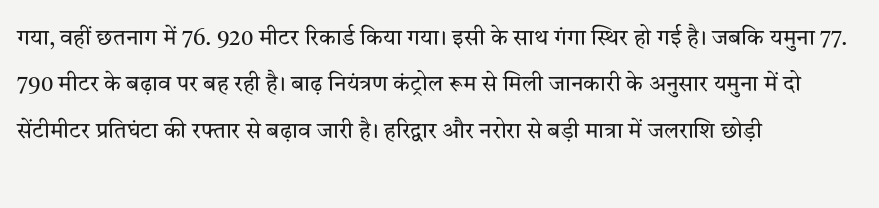गया, वहीं छतनाग में 76. 920 मीटर रिकार्ड किया गया। इसी के साथ गंगा स्थिर हो गई है। जबकि यमुना 77. 790 मीटर के बढ़ाव पर बह रही है। बाढ़ नियंत्रण कंट्रोल रूम से मिली जानकारी के अनुसार यमुना में दो सेंटीमीटर प्रतिघंटा की रफ्तार से बढ़ाव जारी है। हरिद्वार और नरोरा से बड़ी मात्रा में जलराशि छोड़ी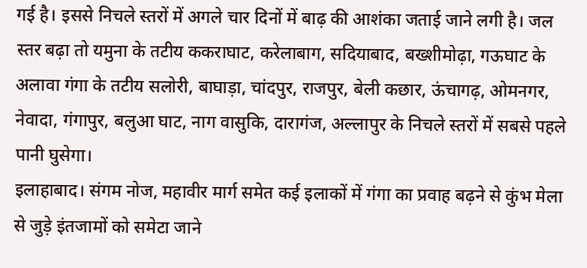गई है। इससे निचले स्तरों में अगले चार दिनों में बाढ़ की आशंका जताई जाने लगी है। जल स्तर बढ़ा तो यमुना के तटीय ककराघाट, करेलाबाग, सदियाबाद, बख्शीमोढ़ा, गऊघाट के अलावा गंगा के तटीय सलोरी, बाघाड़ा, चांदपुर, राजपुर, बेली कछार, ऊंचागढ़, ओमनगर, नेवादा, गंगापुर, बलुआ घाट, नाग वासुकि, दारागंज, अल्लापुर के निचले स्तरों में सबसे पहले पानी घुसेगा।
इलाहाबाद। संगम नोज, महावीर मार्ग समेत कई इलाकों में गंगा का प्रवाह बढ़ने से कुंभ मेला से जुड़े इंतजामों को समेटा जाने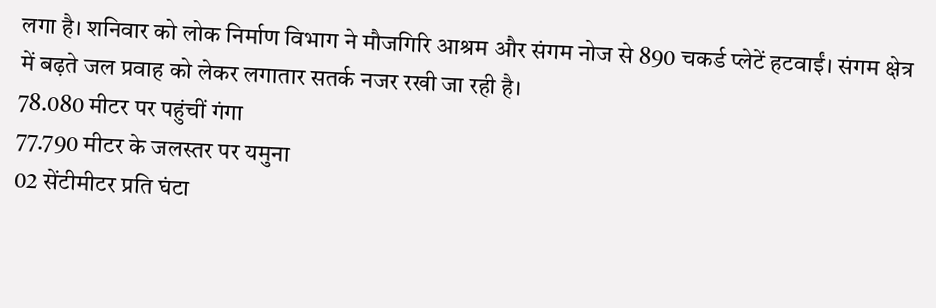लगा है। शनिवार को लोक निर्माण विभाग ने मौजगिरि आश्रम और संगम नोज से 890 चकर्ड प्लेटें हटवाईं। संगम क्षेत्र में बढ़ते जल प्रवाह को लेकर लगातार सतर्क नजर रखी जा रही है।
78.080 मीटर पर पहुंचीं गंगा
77.790 मीटर के जलस्तर पर यमुना
02 सेंटीमीटर प्रति घंटा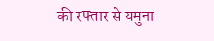की रफ्तार से यमुना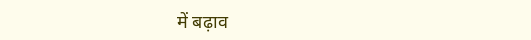में बढ़ाव